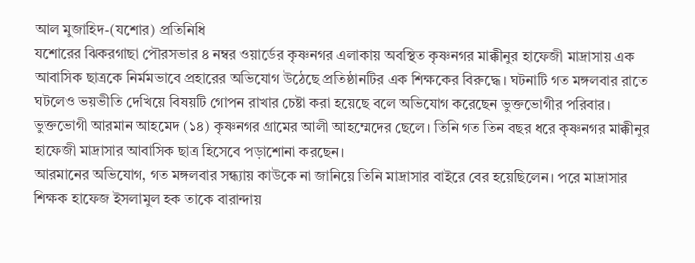আল মুজাহিদ-(যশোর) প্রতিনিধি
যশোরের ঝিকরগাছা পৌরসভার ৪ নম্বর ওয়ার্ডের কৃষ্ণনগর এলাকায় অবস্থিত কৃষ্ণনগর মাক্কীনুর হাফেজী মাদ্রাসায় এক আবাসিক ছাত্রকে নির্মমভাবে প্রহারের অভিযোগ উঠেছে প্রতিষ্ঠানটির এক শিক্ষকের বিরুদ্ধে। ঘটনাটি গত মঙ্গলবার রাতে ঘটলেও ভয়ভীতি দেখিয়ে বিষয়টি গোপন রাখার চেষ্টা করা হয়েছে বলে অভিযোগ করেছেন ভুক্তভোগীর পরিবার।
ভুক্তভোগী আরমান আহমেদ (১৪) কৃষ্ণনগর গ্রামের আলী আহম্মেদের ছেলে। তিনি গত তিন বছর ধরে কৃষ্ণনগর মাক্কীনুর হাফেজী মাদ্রাসার আবাসিক ছাত্র হিসেবে পড়াশোনা করছেন।
আরমানের অভিযোগ, গত মঙ্গলবার সন্ধ্যায় কাউকে না জানিয়ে তিনি মাদ্রাসার বাইরে বের হয়েছিলেন। পরে মাদ্রাসার শিক্ষক হাফেজ ইসলামুল হক তাকে বারান্দায়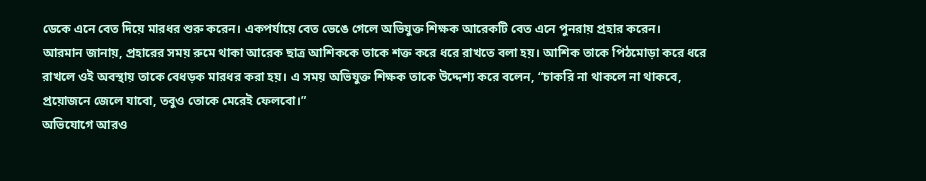ডেকে এনে বেত দিয়ে মারধর শুরু করেন। একপর্যায়ে বেত ভেঙে গেলে অভিযুক্ত শিক্ষক আরেকটি বেত এনে পুনরায় প্রহার করেন।
আরমান জানায়, প্রহারের সময় রুমে থাকা আরেক ছাত্র আশিককে তাকে শক্ত করে ধরে রাখতে বলা হয়। আশিক তাকে পিঠমোড়া করে ধরে রাখলে ওই অবস্থায় তাকে বেধড়ক মারধর করা হয়। এ সময় অভিযুক্ত শিক্ষক তাকে উদ্দেশ্য করে বলেন, “চাকরি না থাকলে না থাকবে, প্রয়োজনে জেলে যাবো, তবুও তোকে মেরেই ফেলবো।”
অভিযোগে আরও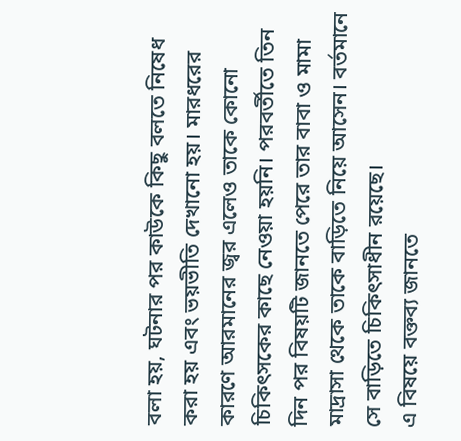বলা হয়, ঘটনার পর কাউকে কিছু বলতে নিষেধ করা হয় এবং ভয়ভীতি দেখানো হয়। মারধরের কারণে আরমানের জ্বর এলেও তাকে কোনো চিকিৎসকের কাছে নেওয়া হয়নি। পরবর্তীতে তিন দিন পর বিষয়টি জানতে পেরে তার বাবা ও মামা মাদ্রাসা থেকে তাকে বাড়িতে নিয়ে আসেন। বর্তমানে সে বাড়িতে চিকিৎসাধীন রয়েছে।
এ বিষয়ে বক্তব্য জানতে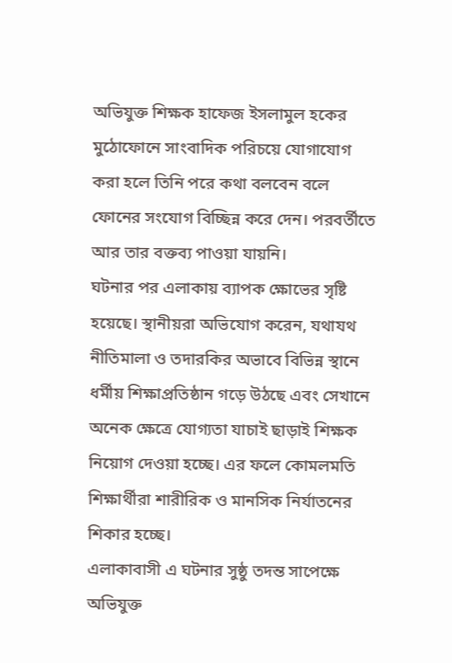অভিযুক্ত শিক্ষক হাফেজ ইসলামুল হকের মুঠোফোনে সাংবাদিক পরিচয়ে যোগাযোগ করা হলে তিনি পরে কথা বলবেন বলে ফোনের সংযোগ বিচ্ছিন্ন করে দেন। পরবর্তীতে আর তার বক্তব্য পাওয়া যায়নি।
ঘটনার পর এলাকায় ব্যাপক ক্ষোভের সৃষ্টি হয়েছে। স্থানীয়রা অভিযোগ করেন, যথাযথ নীতিমালা ও তদারকির অভাবে বিভিন্ন স্থানে ধর্মীয় শিক্ষাপ্রতিষ্ঠান গড়ে উঠছে এবং সেখানে অনেক ক্ষেত্রে যোগ্যতা যাচাই ছাড়াই শিক্ষক নিয়োগ দেওয়া হচ্ছে। এর ফলে কোমলমতি শিক্ষার্থীরা শারীরিক ও মানসিক নির্যাতনের শিকার হচ্ছে।
এলাকাবাসী এ ঘটনার সুষ্ঠু তদন্ত সাপেক্ষে অভিযুক্ত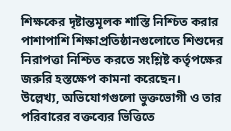শিক্ষকের দৃষ্টান্তমূলক শাস্তি নিশ্চিত করার পাশাপাশি শিক্ষাপ্রতিষ্ঠানগুলোতে শিশুদের নিরাপত্তা নিশ্চিত করতে সংশ্লিষ্ট কর্তৃপক্ষের জরুরি হস্তক্ষেপ কামনা করেছেন।
উল্লেখ্য, অভিযোগগুলো ভুক্তভোগী ও তার পরিবারের বক্তব্যের ভিত্তিতে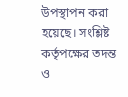উপস্থাপন করা হয়েছে। সংশ্লিষ্ট কর্তৃপক্ষের তদন্ত ও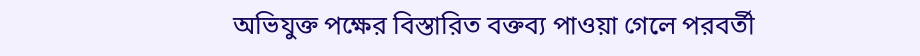অভিযুক্ত পক্ষের বিস্তারিত বক্তব্য পাওয়া গেলে পরবর্তী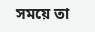সময়ে তা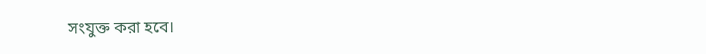সংযুক্ত করা হবে।